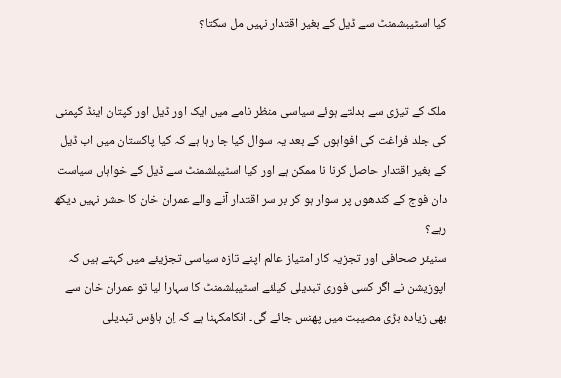کیا اسٹیبشمنٹ سے ڈیل کے بغیر اقتدار نہیں مل سکتا؟


ملک کے تیزی سے بدلتے ہوئے سیاسی منظر نامے میں ایک اور ڈیل اور کپتان اینڈ کپمنی کی جلد فراغت کی افواہوں کے بعد یہ سوال کیا جا رہا ہے کہ کیا پاکستان میں اب ڈیل کے بغیر اقتدار حاصل کرنا نا ممکن ہے اور کیا اسٹیبلشمنٹ سے ڈیل کے خواہاں سیاست دان فوج کے کندھوں پر سوار ہو کر بر سر اقتدار آنے والے عمران خان کا حشر نہیں دیکھ رہے؟
سنیئر صحافی اور تجزیہ کار امتیاز عالم اپنے تازہ سیاسی تجزیئے میں کہتے ہیں کہ اپوزیشن نے اگر کسی فوری تبدیلی کیلئے اسٹیبلشمنٹ کا سہارا لیا تو عمران خان سے بھی زیادہ بڑی مصیبت میں پھنس جائے گی۔ انکامکہنا ہے کہ اِن ہاؤس تبدیلی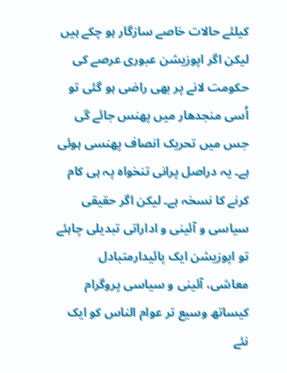کیلئے حالات خاصے سازگار ہو چکے ہیں لیکن اگر اپوزیشن عبوری عرصے کی حکومت لانے پر بھی راضی ہو گئی تو اُسی منجدھار میں پھنس جائے گی جس میں تحریک انصاف پھنسی ہوئی ہے۔ یہ دراصل پرانی تنخواہ پہ ہی کام کرنے کا نسخہ ہے۔ لیکن اگر حقیقی سیاسی و آئینی و اداراتی تبدیلی چاہئے تو اپوزیشن ایک پائیدارمتبادل معاشی، آئینی و سیاسی پروگرام کیساتھ وسیع تر عوام الناس کو ایک نئے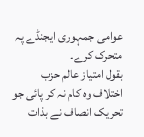عوامی جمہوری ایجنڈے پہ متحرک کرے۔
بقول امتیاز عالم حزب اختلاف وہ کام نہ کر پائی جو تحریک انصاف نے بذات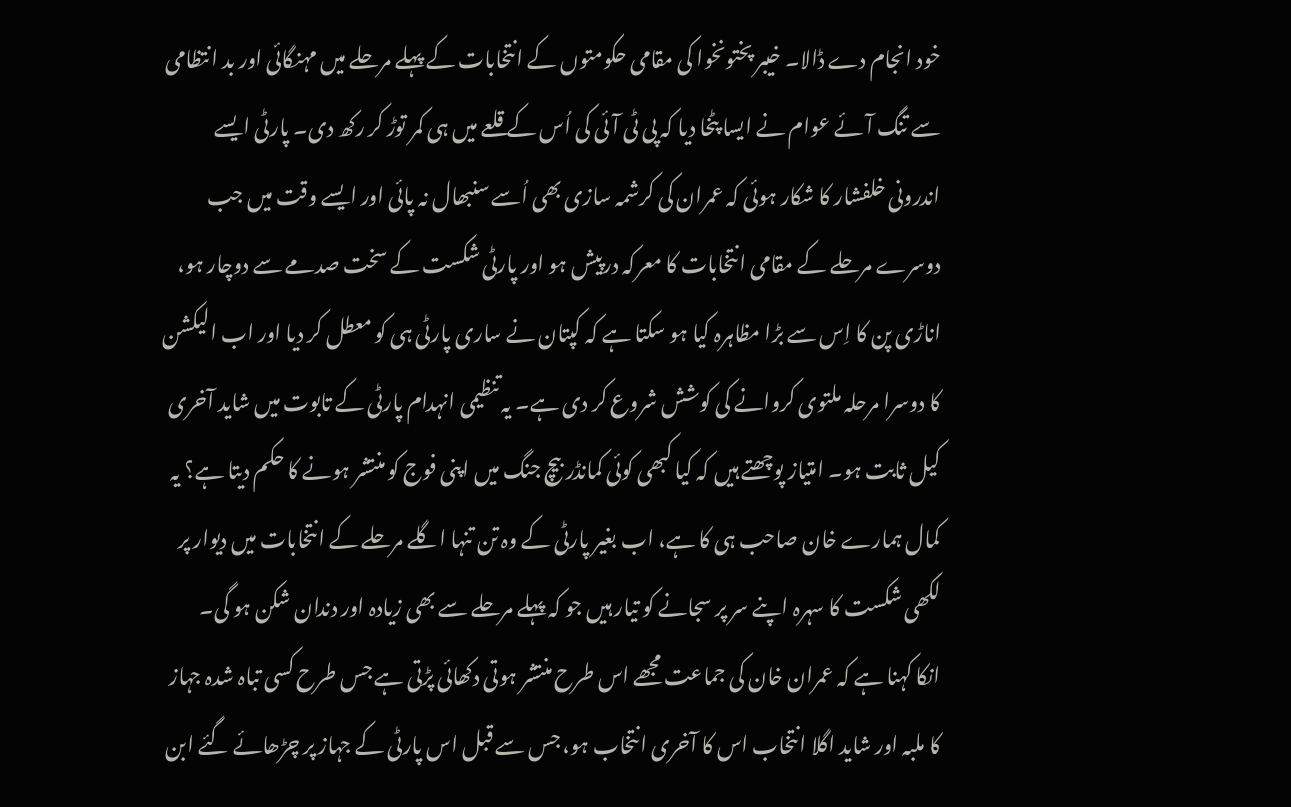خود انجام دے ڈالا۔ خیبر پختونخوا کی مقامی حکومتوں کے انتخابات کے پہلے مرحلے میں مہنگائی اور بد انتظامی سے تنگ آئے عوام نے ایسا پٹخا دیا کہ پی ٹی آئی کی اُس کے قلعے میں ہی کمر توڑ کر رکھ دی۔ پارٹی ایسے اندرونی خلفشار کا شکار ہوئی کہ عمران کی کرشمہ سازی بھی اُسے سنبھال نہ پائی اور ایسے وقت میں جب دوسرے مرحلے کے مقامی انتخابات کا معرکہ درپیش ہو اور پارٹی شکست کے سخت صدمے سے دوچار ہو، اناڑی پن کا اِس سے بڑا مظاہرہ کیا ہو سکتا ہے کہ کپتان نے ساری پارٹی ہی کو معطل کر دیا اور اب الیکشن کا دوسرا مرحلہ ملتوی کروانے کی کوشش شروع کر دی ہے۔ یہ تنظیمی انہدام پارٹی کے تابوت میں شاید آخری کیل ثابت ہو۔ امتیاز پوچھتے ہیں کہ کیا کبھی کوئی کمانڈر بیچ جنگ میں اپنی فوج کو منتشر ہونے کا حکم دیتا ہے؟ یہ کمال ہمارے خان صاحب ہی کا ہے، اب بغیر پارٹی کے وہ تن تنہا اگلے مرحلے کے انتخابات میں دیوار پر لکھی شکست کا سہرہ اپنے سر پر سجانے کو تیار ہیں جو کہ پہلے مرحلے سے بھی زیادہ اور دندان شکن ہو گی۔
انکا کہنا ہے کہ عمران خان کی جماعت مجھے اس طرح منتشر ہوتی دکھائی پڑتی ہے جس طرح کسی تباہ شدہ جہاز کا ملبہ اور شاید اگلا انتخاب اس کا آخری انتخاب ہو، جس سے قبل اس پارٹی کے جہاز پر چڑھائے گئے ابن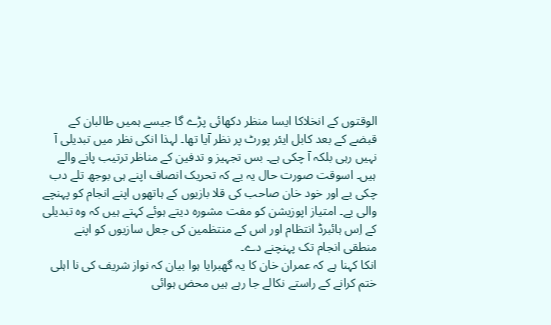الوقتوں کے انخلاکا ایسا منظر دکھائی پڑے گا جیسے ہمیں طالبان کے قبضے کے بعد کابل ایئر پورٹ پر نظر آیا تھا۔ لہذا انکی نظر میں تبدیلی آ نہیں رہی بلکہ آ چکی ہے۔ بس تجہیز و تدفین کے مناظر ترتیب پانے والے ہیں۔ اسوقت صورت حال یہ یے کہ تحریک انصاف اپنے ہی بوجھ تلے دب چکی یے اور خود خان صاحب کی قلا بازیوں کے ہاتھوں اپنے انجام کو پہنچے والی یے۔ امتیاز اپوزیشن کو مفت مشورہ دیتے ہوئے کہتے ہیں کہ وہ تبدیلی کے اِس ہائبرڈ انتظام اور اس کے منتظمین کی جعل سازیوں کو اپنے منطقی انجام تک پہنچنے دے۔
انکا کہنا ہے کہ عمران خان کا یہ گھبرایا ہوا بیان کہ نواز شریف کی نا اہلی ختم کرانے کے راستے نکالے جا رہے ہیں محض ہوائی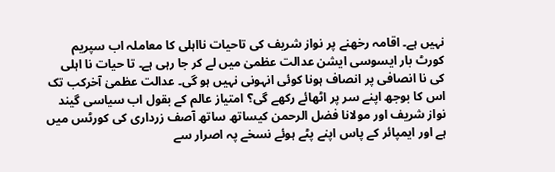نہیں ہے۔ اقامہ رخھنے پر نواز شریف کی تاحیات نااہلی کا معاملہ اب سپریم کورٹ بار ایسوسی ایشن عدالت عظمیٰ میں لے کر جا رہی ہے۔ تا حیات نا اہلی کی نا انصافی پر انصاف ہونا کوئی انہونی نہیں ہو گی۔ عدالت عظمیٰ آخرکب تک اس کا بوجھ اپنے سر پر اٹھائے رکھے گی؟ امتیاز عالم کے بقول اب سیاسی گیند نواز شریف اور مولانا فضل الرحمن کیساتھ ساتھ آصف زرداری کی کورٹس میں ہے اور ایمپائر کے پاس اپنے پٹے ہوئے نسخے پہ اصرار سے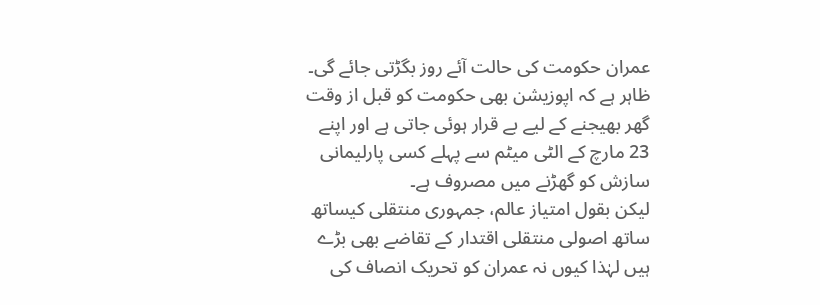عمران حکومت کی حالت آئے روز بگڑتی جائے گی۔ ظاہر ہے کہ اپوزیشن بھی حکومت کو قبل از وقت گھر بھیجنے کے لیے بے قرار ہوئی جاتی ہے اور اپنے 23 مارچ کے الٹی میٹم سے پہلے کسی پارلیمانی سازش کو گھڑنے میں مصروف ہے۔
لیکن بقول امتیاز عالم، جمہوری منتقلی کیساتھ ساتھ اصولی منتقلی اقتدار کے تقاضے بھی بڑے ہیں لہٰذا کیوں نہ عمران کو تحریک انصاف کی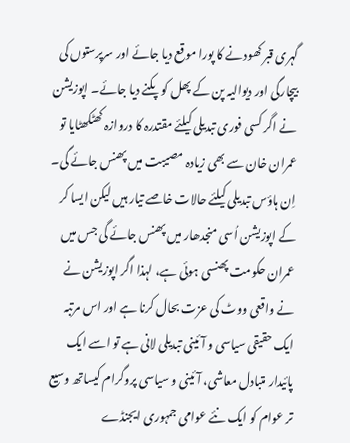گہری قبر کھودنے کا پورا موقع دیا جائے اور سرپرستوں کی بیچارگی اور دیوالیہ پن کے پھل کو پکنے دیا جائے۔ اپوزیشن نے اگر کسی فوری تبدیلی کیلئے مقتدرہ کا دروازہ کھٹکھٹایا تو عمران خان سے بھی زیادہ مصیبت میں پھنس جائے گی۔ اِن ہاؤس تبدیلی کیلئے حالات خاصے تیار ہیں لیکن ایسا کر کے اپوزیشن اُسی منجدھار میں پھنس جائے گی جس میں عمران حکومت پھنسی ہوئی ہے، لہذا اگر اپوزیشن نے نے واقعی ووٹ کی عزت بحال کرنا ہے اور اس مرتبہ ایک حقیقی سیاسی و آئینی تبدیلی لانی ہے تو اسے ایک پائیدار متبادل معاشی، آئینی و سیاسی پروگرام کیساتھ وسیع تر عوام کو ایک نئے عوامی جمہوری ایجنڈے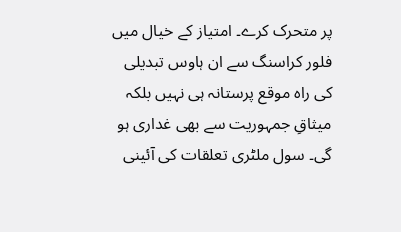پر متحرک کرے۔ امتیاز کے خیال میں فلور کراسنگ سے ان ہاوس تبدیلی کی راہ موقع پرستانہ ہی نہیں بلکہ میثاقِ جمہوریت سے بھی غداری ہو گی۔ سول ملٹری تعلقات کی آئینی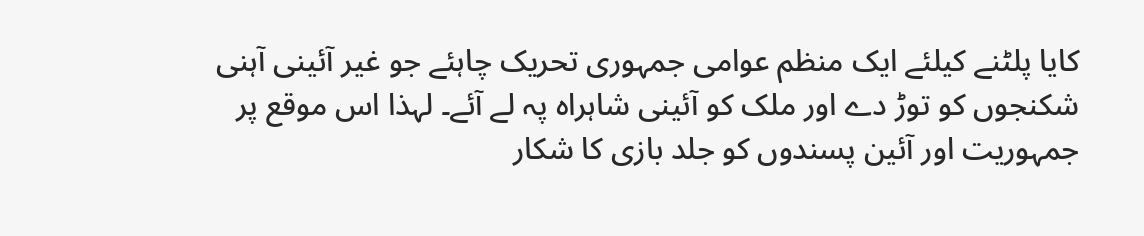کایا پلٹنے کیلئے ایک منظم عوامی جمہوری تحریک چاہئے جو غیر آئینی آہنی شکنجوں کو توڑ دے اور ملک کو آئینی شاہراہ پہ لے آئے۔ لہذا اس موقع پر جمہوریت اور آئین پسندوں کو جلد بازی کا شکار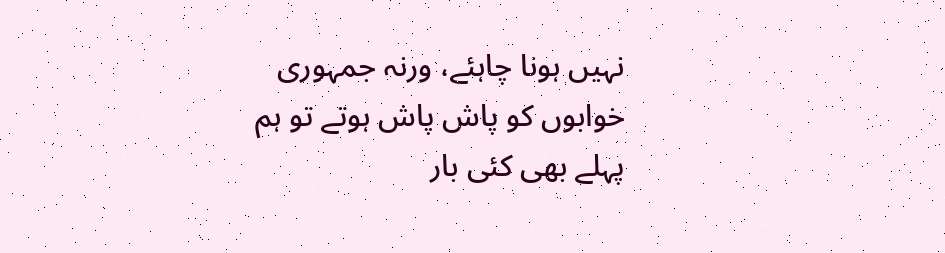نہیں ہونا چاہئے، ورنہ جمہوری خوابوں کو پاش پاش ہوتے تو ہم پہلے بھی کئی بار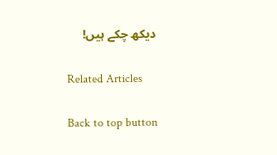دیکھ چکے ہیں!

Related Articles

Back to top button